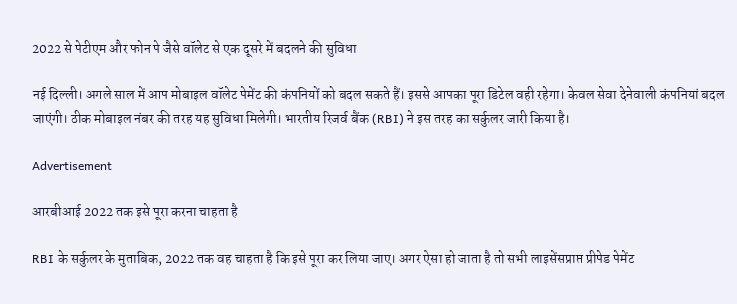2022 से पेटीएम और फोन पे जैसे वॉलेट से एक दूसरे में बदलने की सुविधा

नई दिल्ली। अगले साल में आप मोबाइल वॉलेट पेमेंट की कंपनियों को बदल सकते हैं। इससे आपका पूरा डिटेल वही रहेगा। केवल सेवा देनेवाली कंपनियां बदल जाएंगी। ठीक मोबाइल नंबर की तरह यह सुविधा मिलेगी। भारतीय रिजर्व बैंक (RBI) ने इस तरह का सर्कुलर जारी किया है।

Advertisement

आरबीआई 2022 तक इसे पूरा करना चाहता है

RBI के सर्कुलर के मुताबिक, 2022 तक वह चाहता है कि इसे पूरा कर लिया जाए। अगर ऐसा हो जाता है तो सभी लाइसेंसप्राप्त प्रीपेड पेमेंट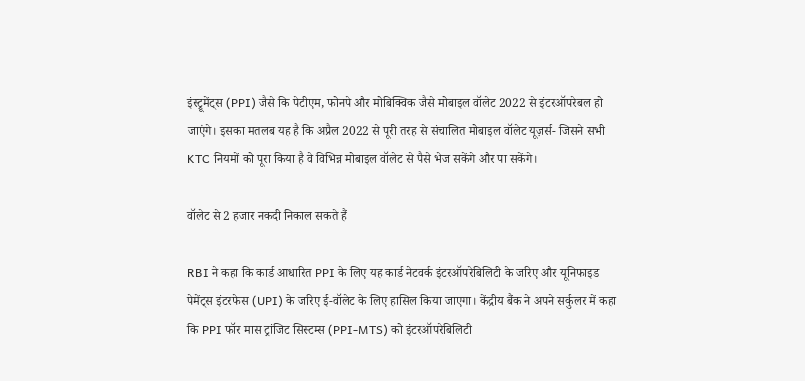इंस्ट्रूमेंट्स (PPI) जैसे कि पेटीएम, फोनपे और मोबिक्विक जैसे मोबाइल वॉलेट 2022 से इंटरऑपरेबल हो जाएंगे। इसका मतलब यह है कि अप्रैल 2022 से पूरी तरह से संचालित मोबाइल वॉलेट यूज़र्स- जिसने सभी KTC नियमों को पूरा किया है वे विभिन्न मोबाइल वॉलेट से पैसे भेज सकेंगे और पा सकेंगे।

वॉलेट से 2 हजार नकदी निकाल सकते हैं

RBI ने कहा कि कार्ड आधारित PPI के लिए यह कार्ड नेटवर्क इंटरऑपरेबिलिटी के जरिए और यूनिफाइड पेमेंट्स इंटरफेस (UPI) के जरिए ई-वॉलेट के लिए हासिल किया जाएगा। केंद्रीय बैंक ने अपने सर्कुलर में कहा कि PPI फॉर मास ट्रांजिट सिस्टम्स (PPI-MTS) को इंटरऑपरेबिलिटी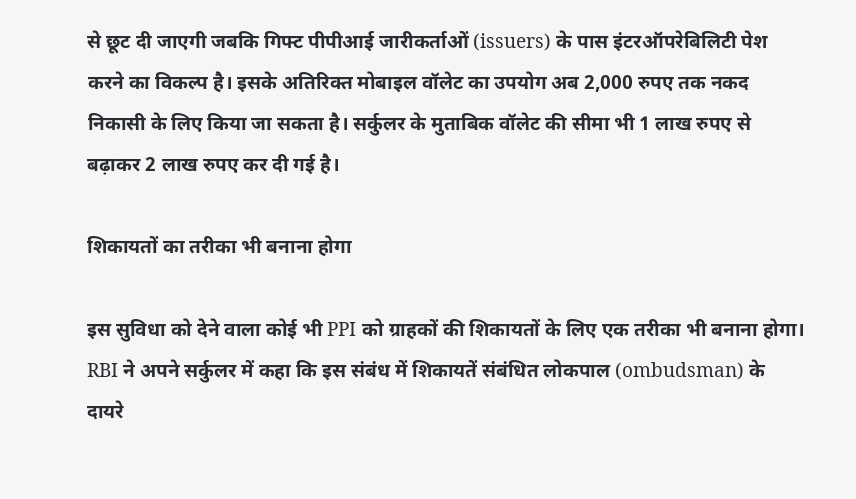से छूट दी जाएगी जबकि गिफ्ट पीपीआई जारीकर्ताओं (issuers) के पास इंटरऑपरेबिलिटी पेश करने का विकल्प है। इसके अतिरिक्त मोबाइल वॉलेट का उपयोग अब 2,000 रुपए तक नकद निकासी के लिए किया जा सकता है। सर्कुलर के मुताबिक वॉलेट की सीमा भी 1 लाख रुपए से बढ़ाकर 2 लाख रुपए कर दी गई है।

शिकायतों का तरीका भी बनाना होगा

इस सुविधा को देने वाला कोई भी PPI को ग्राहकों की शिकायतों के लिए एक तरीका भी बनाना होगा। RBI ने अपने सर्कुलर में कहा कि इस संबंध में शिकायतें संबंधित लोकपाल (ombudsman) के दायरे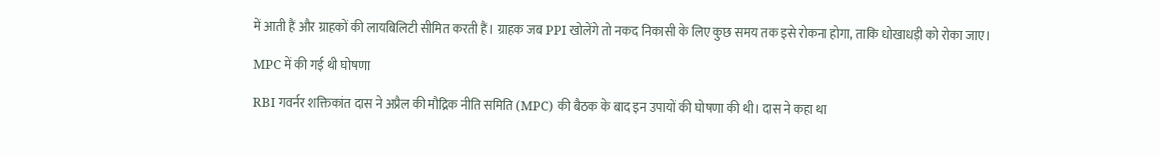में आती हैं और ग्राहकों की लायबिलिटी सीमित करती हैं। ग्राहक जब PPI खोलेंगे तो नकद निकासी के लिए कुछ समय तक इसे रोकना होगा, ताकि धोखाधड़ी को रोका जाए।

MPC में की गई थी घोषणा

RBI गवर्नर शक्तिकांत दास ने अप्रैल की मौद्रिक नीति समिति (MPC) की बैठक के बाद इन उपायों की घोषणा की थी। दास ने कहा था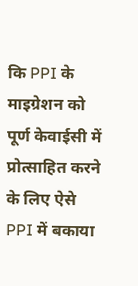कि PPI के माइग्रेशन को पूर्ण केवाईसी में प्रोत्साहित करने के लिए ऐसे PPI में बकाया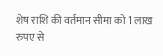शेष राशि की वर्तमान सीमा को 1 लाख रुपए से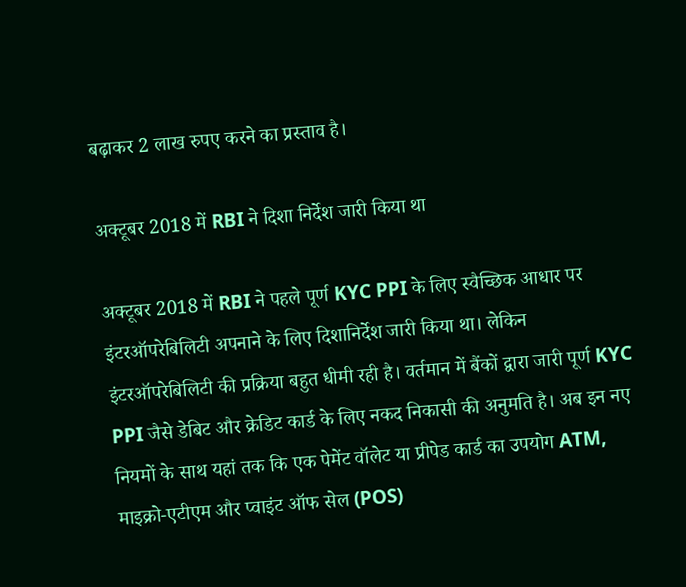बढ़ाकर 2 लाख रुपए करने का प्रस्ताव है।

अक्टूबर 2018 में RBI ने दिशा निर्देश जारी किया था

अक्टूबर 2018 में RBI ने पहले पूर्ण KYC PPI के लिए स्वैच्छिक आधार पर इंटरऑपरेबिलिटी अपनाने के लिए दिशानिर्देश जारी किया था। लेकिन इंटरऑपरेबिलिटी की प्रक्रिया बहुत धीमी रही है। वर्तमान में बैंकों द्वारा जारी पूर्ण KYC PPI जैसे डेबिट और क्रेडिट कार्ड के लिए नकद निकासी की अनुमति है। अब इन नए नियमों के साथ यहां तक कि एक पेमेंट वॉलेट या प्रीपेड कार्ड का उपयोग ATM, माइक्रो-एटीएम और प्वाइंट ऑफ सेल (POS)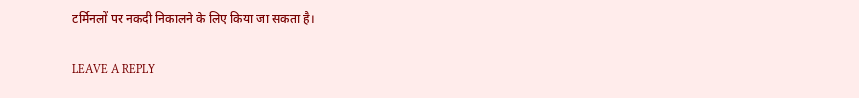टर्मिनलों पर नकदी निकालने के लिए किया जा सकता है।

LEAVE A REPLY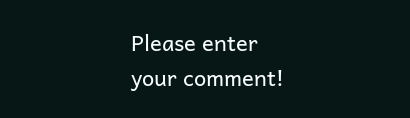Please enter your comment!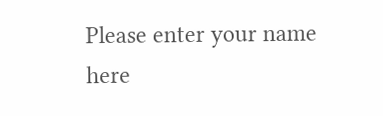Please enter your name here